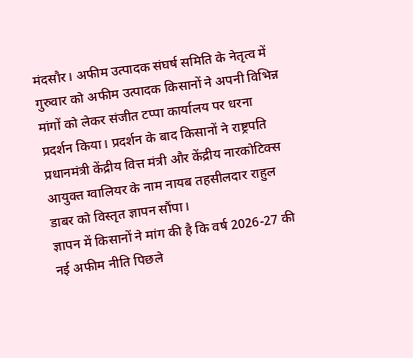मंदसौर। अफीम उत्पादक संघर्ष समिति के नेतृत्व में गुरुवार को अफीम उत्पादक किसानों ने अपनी विभिन्न मांगों को लेकर संजीत टप्पा कार्यालय पर धरना प्रदर्शन किया। प्रदर्शन के बाद किसानों ने राष्ट्रपति प्रधानमंत्री केंद्रीय वित्त मंत्री और केंद्रीय नारकोटिक्स आयुक्त ग्वालियर के नाम नायब तहसीलदार राहुल डाबर को विस्तृत ज्ञापन सौंपा।
ज्ञापन में किसानों ने मांग की है कि वर्ष 2026-27 की नई अफीम नीति पिछले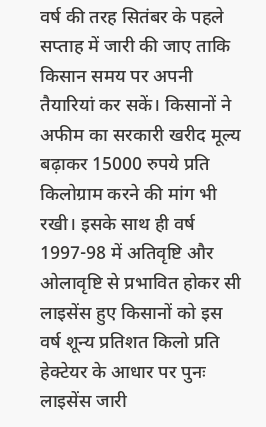वर्ष की तरह सितंबर के पहले सप्ताह में जारी की जाए ताकि किसान समय पर अपनी तैयारियां कर सकें। किसानों ने अफीम का सरकारी खरीद मूल्य बढ़ाकर 15000 रुपये प्रति किलोग्राम करने की मांग भी रखी। इसके साथ ही वर्ष 1997-98 में अतिवृष्टि और ओलावृष्टि से प्रभावित होकर सी लाइसेंस हुए किसानों को इस वर्ष शून्य प्रतिशत किलो प्रति हेक्टेयर के आधार पर पुनः लाइसेंस जारी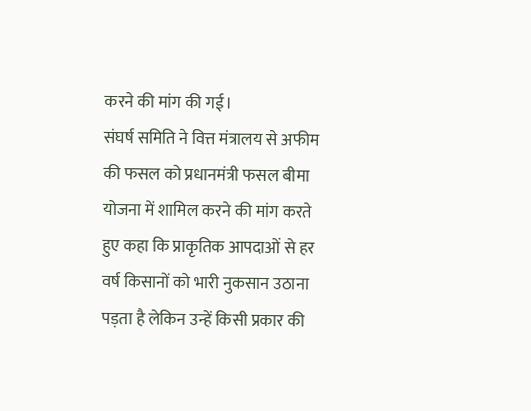करने की मांग की गई।
संघर्ष समिति ने वित्त मंत्रालय से अफीम की फसल को प्रधानमंत्री फसल बीमा योजना में शामिल करने की मांग करते हुए कहा कि प्राकृतिक आपदाओं से हर वर्ष किसानों को भारी नुकसान उठाना पड़ता है लेकिन उन्हें किसी प्रकार की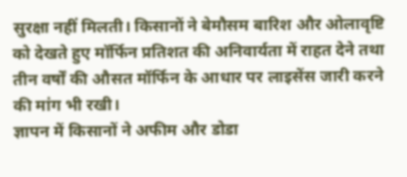सुरक्षा नहीं मिलती। किसानों ने बेमौसम बारिश और ओलावृष्टि को देखते हुए मॉर्फिन प्रतिशत की अनिवार्यता में राहत देने तथा तीन वर्षों की औसत मॉर्फिन के आधार पर लाइसेंस जारी करने की मांग भी रखी।
ज्ञापन में किसानों ने अफीम और डोडा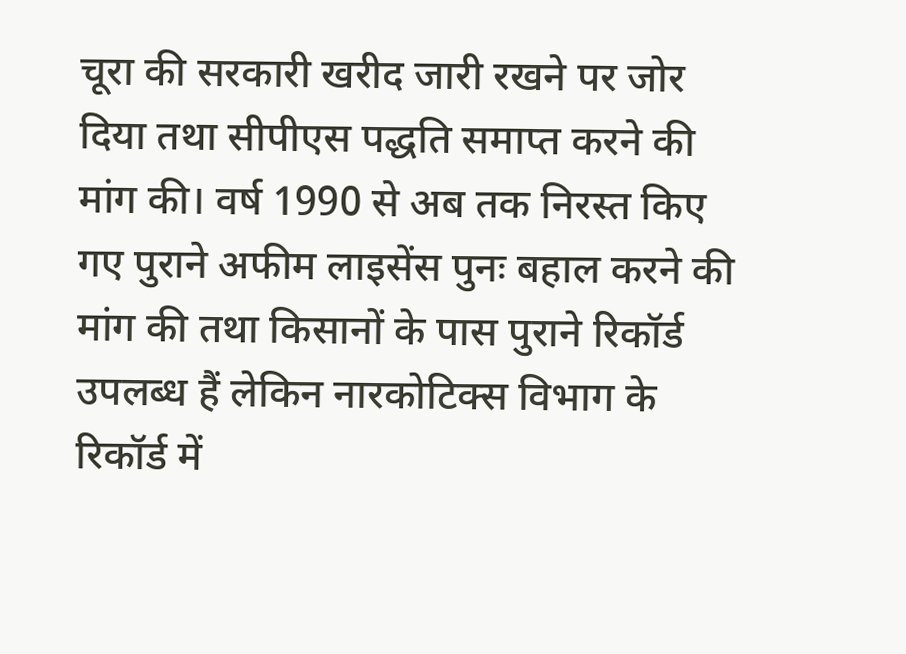चूरा की सरकारी खरीद जारी रखने पर जोर दिया तथा सीपीएस पद्धति समाप्त करने की मांग की। वर्ष 1990 से अब तक निरस्त किए गए पुराने अफीम लाइसेंस पुनः बहाल करने की मांग की तथा किसानों के पास पुराने रिकॉर्ड उपलब्ध हैं लेकिन नारकोटिक्स विभाग के रिकॉर्ड में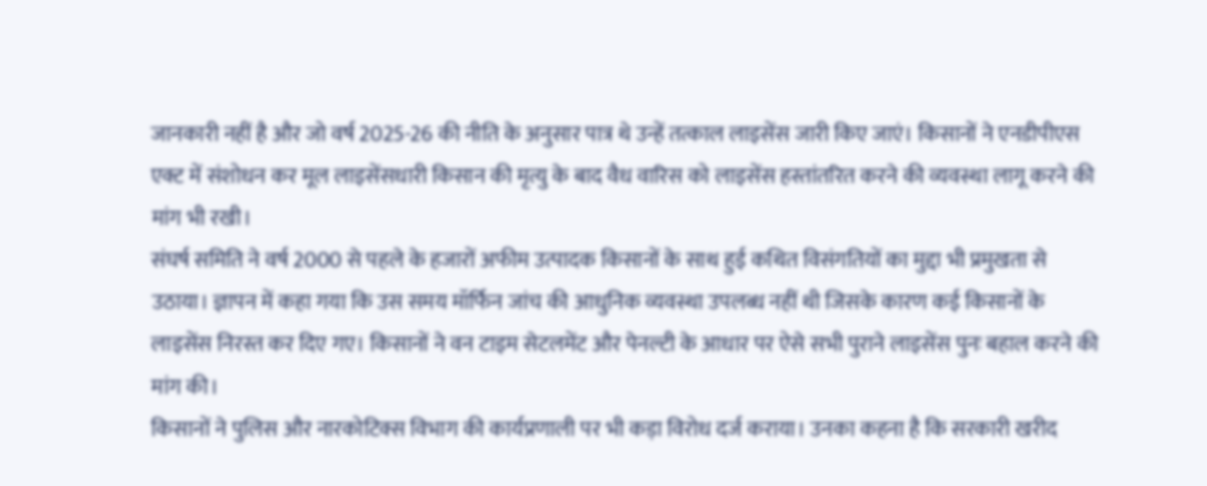जानकारी नहीं है और जो वर्ष 2025-26 की नीति के अनुसार पात्र थे उन्हें तत्काल लाइसेंस जारी किए जाएं। किसानों ने एनडीपीएस एक्ट में संशोधन कर मूल लाइसेंसधारी किसान की मृत्यु के बाद वैध वारिस को लाइसेंस हस्तांतरित करने की व्यवस्था लागू करने की मांग भी रखी।
संघर्ष समिति ने वर्ष 2000 से पहले के हजारों अफीम उत्पादक किसानों के साथ हुई कथित विसंगतियों का मुद्दा भी प्रमुखता से उठाया। ज्ञापन में कहा गया कि उस समय मॉर्फिन जांच की आधुनिक व्यवस्था उपलब्ध नहीं थी जिसके कारण कई किसानों के लाइसेंस निरस्त कर दिए गए। किसानों ने वन टाइम सेटलमेंट और पेनल्टी के आधार पर ऐसे सभी पुराने लाइसेंस पुनः बहाल करने की मांग की।
किसानों ने पुलिस और नारकोटिक्स विभाग की कार्यप्रणाली पर भी कड़ा विरोध दर्ज कराया। उनका कहना है कि सरकारी खरीद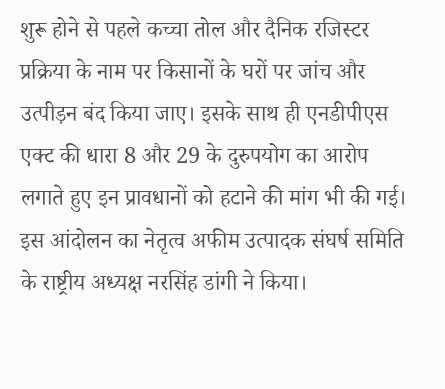शुरू होने से पहले कच्चा तोल और दैनिक रजिस्टर प्रक्रिया के नाम पर किसानों के घरों पर जांच और उत्पीड़न बंद किया जाए। इसके साथ ही एनडीपीएस एक्ट की धारा 8 और 29 के दुरुपयोग का आरोप लगाते हुए इन प्रावधानों को हटाने की मांग भी की गई।
इस आंदोलन का नेतृत्व अफीम उत्पादक संघर्ष समिति के राष्ट्रीय अध्यक्ष नरसिंह डांगी ने किया।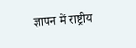ज्ञापन में राष्ट्रीय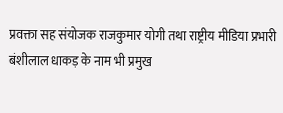प्रवक्ता सह संयोजक राजकुमार योगी तथा राष्ट्रीय मीडिया प्रभारी बंशीलाल धाकड़ के नाम भी प्रमुख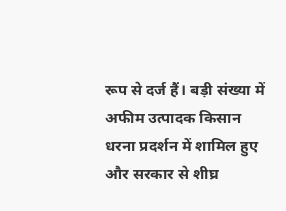रूप से दर्ज हैं। बड़ी संख्या में अफीम उत्पादक किसान धरना प्रदर्शन में शामिल हुए और सरकार से शीघ्र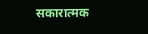सकारात्मक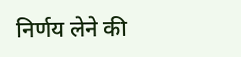निर्णय लेने की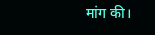मांग की।